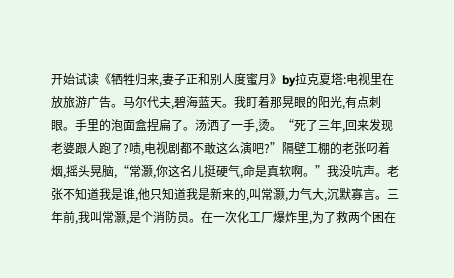开始试读《牺牲归来,妻子正和别人度蜜月》by拉克夏塔:电视里在放旅游广告。马尔代夫,碧海蓝天。我盯着那晃眼的阳光,有点刺眼。手里的泡面盒捏扁了。汤洒了一手,烫。“死了三年,回来发现老婆跟人跑了?啧,电视剧都不敢这么演吧?”隔壁工棚的老张叼着烟,摇头晃脑,“常灏,你这名儿挺硬气,命是真软啊。”我没吭声。老张不知道我是谁,他只知道我是新来的,叫常灏,力气大,沉默寡言。三年前,我叫常灏,是个消防员。在一次化工厂爆炸里,为了救两个困在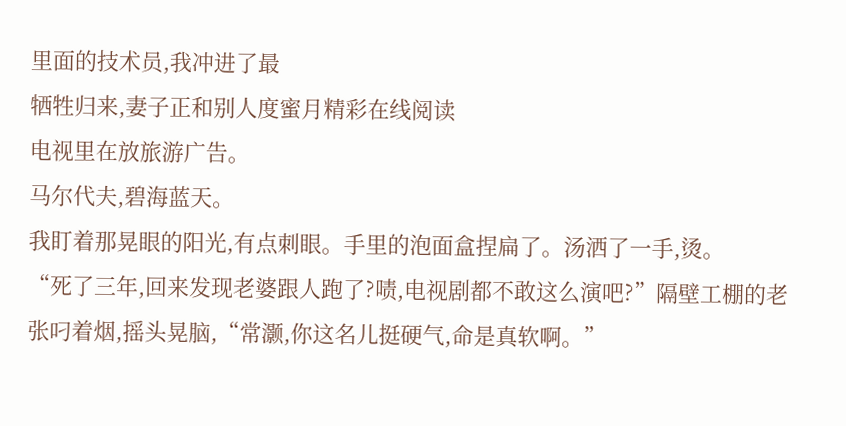里面的技术员,我冲进了最
牺牲归来,妻子正和别人度蜜月精彩在线阅读
电视里在放旅游广告。
马尔代夫,碧海蓝天。
我盯着那晃眼的阳光,有点刺眼。手里的泡面盒捏扁了。汤洒了一手,烫。
“死了三年,回来发现老婆跟人跑了?啧,电视剧都不敢这么演吧?”隔壁工棚的老张叼着烟,摇头晃脑,“常灏,你这名儿挺硬气,命是真软啊。”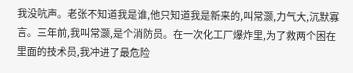我没吭声。老张不知道我是谁,他只知道我是新来的,叫常灏,力气大,沉默寡言。三年前,我叫常灏,是个消防员。在一次化工厂爆炸里,为了救两个困在里面的技术员,我冲进了最危险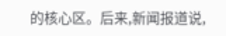的核心区。后来,新闻报道说,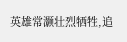英雄常灏壮烈牺牲,追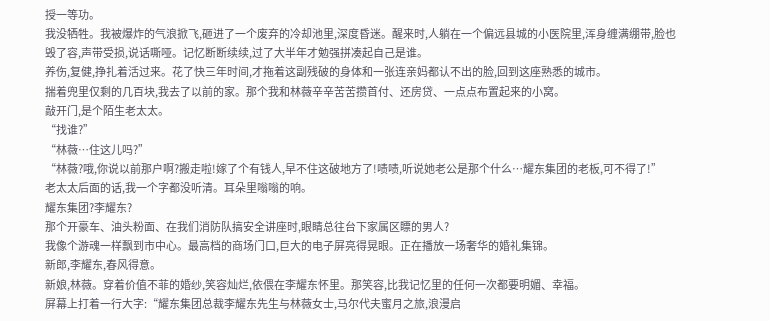授一等功。
我没牺牲。我被爆炸的气浪掀飞,砸进了一个废弃的冷却池里,深度昏迷。醒来时,人躺在一个偏远县城的小医院里,浑身缠满绷带,脸也毁了容,声带受损,说话嘶哑。记忆断断续续,过了大半年才勉强拼凑起自己是谁。
养伤,复健,挣扎着活过来。花了快三年时间,才拖着这副残破的身体和一张连亲妈都认不出的脸,回到这座熟悉的城市。
揣着兜里仅剩的几百块,我去了以前的家。那个我和林薇辛辛苦苦攒首付、还房贷、一点点布置起来的小窝。
敲开门,是个陌生老太太。
“找谁?”
“林薇…住这儿吗?”
“林薇?哦,你说以前那户啊?搬走啦!嫁了个有钱人,早不住这破地方了!啧啧,听说她老公是那个什么…耀东集团的老板,可不得了!”
老太太后面的话,我一个字都没听清。耳朵里嗡嗡的响。
耀东集团?李耀东?
那个开豪车、油头粉面、在我们消防队搞安全讲座时,眼睛总往台下家属区瞟的男人?
我像个游魂一样飘到市中心。最高档的商场门口,巨大的电子屏亮得晃眼。正在播放一场奢华的婚礼集锦。
新郎,李耀东,春风得意。
新娘,林薇。穿着价值不菲的婚纱,笑容灿烂,依偎在李耀东怀里。那笑容,比我记忆里的任何一次都要明媚、幸福。
屏幕上打着一行大字:“耀东集团总裁李耀东先生与林薇女士,马尔代夫蜜月之旅,浪漫启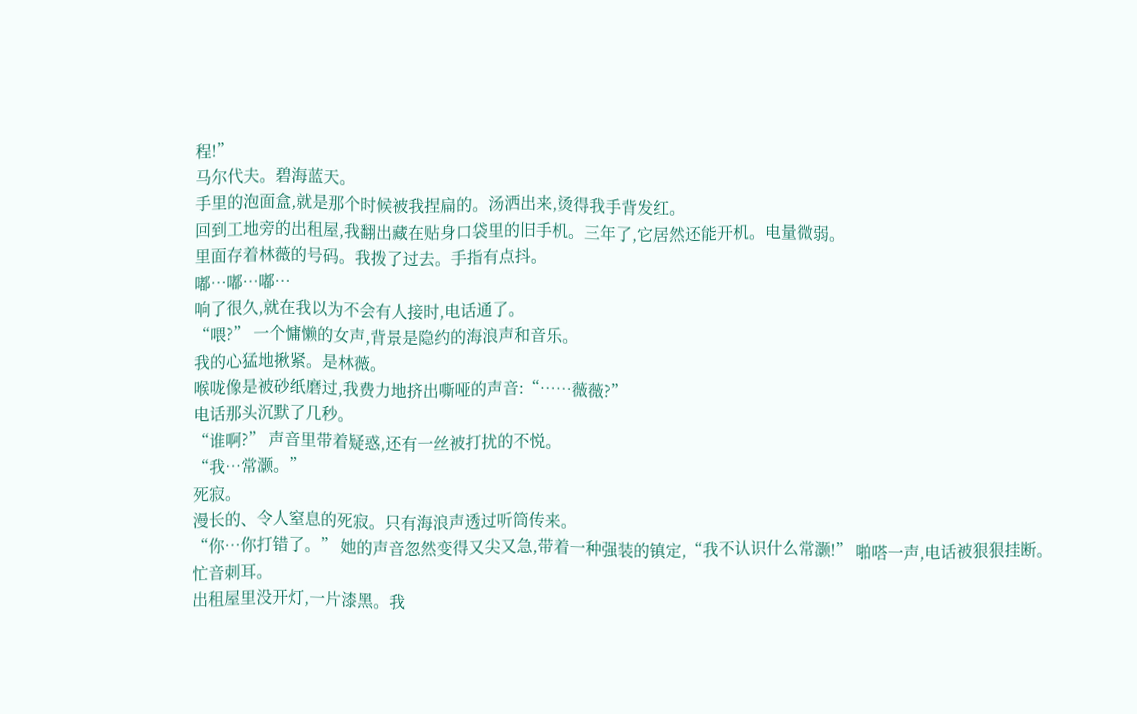程!”
马尔代夫。碧海蓝天。
手里的泡面盒,就是那个时候被我捏扁的。汤洒出来,烫得我手背发红。
回到工地旁的出租屋,我翻出藏在贴身口袋里的旧手机。三年了,它居然还能开机。电量微弱。
里面存着林薇的号码。我拨了过去。手指有点抖。
嘟…嘟…嘟…
响了很久,就在我以为不会有人接时,电话通了。
“喂?” 一个慵懒的女声,背景是隐约的海浪声和音乐。
我的心猛地揪紧。是林薇。
喉咙像是被砂纸磨过,我费力地挤出嘶哑的声音:“……薇薇?”
电话那头沉默了几秒。
“谁啊?” 声音里带着疑惑,还有一丝被打扰的不悦。
“我…常灏。”
死寂。
漫长的、令人窒息的死寂。只有海浪声透过听筒传来。
“你…你打错了。” 她的声音忽然变得又尖又急,带着一种强装的镇定,“我不认识什么常灏!” 啪嗒一声,电话被狠狠挂断。
忙音刺耳。
出租屋里没开灯,一片漆黑。我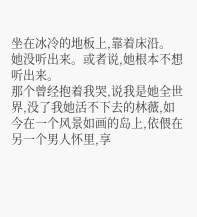坐在冰冷的地板上,靠着床沿。
她没听出来。或者说,她根本不想听出来。
那个曾经抱着我哭,说我是她全世界,没了我她活不下去的林薇,如今在一个风景如画的岛上,依偎在另一个男人怀里,享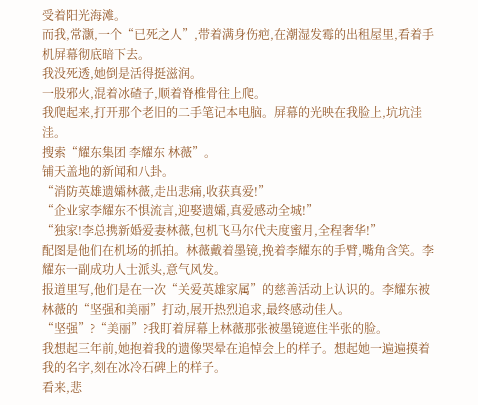受着阳光海滩。
而我,常灏,一个“已死之人”,带着满身伤疤,在潮湿发霉的出租屋里,看着手机屏幕彻底暗下去。
我没死透,她倒是活得挺滋润。
一股邪火,混着冰碴子,顺着脊椎骨往上爬。
我爬起来,打开那个老旧的二手笔记本电脑。屏幕的光映在我脸上,坑坑洼洼。
搜索“耀东集团 李耀东 林薇”。
铺天盖地的新闻和八卦。
“消防英雄遗孀林薇,走出悲痛,收获真爱!”
“企业家李耀东不惧流言,迎娶遗孀,真爱感动全城!”
“独家!李总携新婚爱妻林薇,包机飞马尔代夫度蜜月,全程奢华!”
配图是他们在机场的抓拍。林薇戴着墨镜,挽着李耀东的手臂,嘴角含笑。李耀东一副成功人士派头,意气风发。
报道里写,他们是在一次“关爱英雄家属”的慈善活动上认识的。李耀东被林薇的“坚强和美丽”打动,展开热烈追求,最终感动佳人。
“坚强”?“美丽”?我盯着屏幕上林薇那张被墨镜遮住半张的脸。
我想起三年前,她抱着我的遗像哭晕在追悼会上的样子。想起她一遍遍摸着我的名字,刻在冰冷石碑上的样子。
看来,悲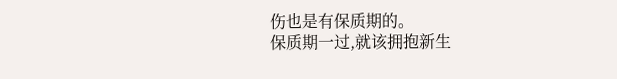伤也是有保质期的。
保质期一过,就该拥抱新生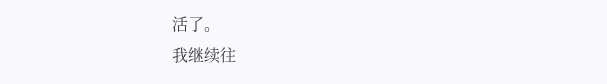活了。
我继续往